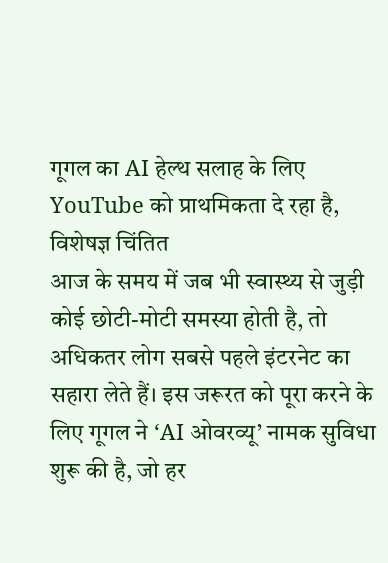गूगल का AI हेल्थ सलाह के लिए YouTube को प्राथमिकता दे रहा है, विशेषज्ञ चिंतित
आज के समय में जब भी स्वास्थ्य से जुड़ी कोई छोटी-मोटी समस्या होती है, तो अधिकतर लोग सबसे पहले इंटरनेट का सहारा लेते हैं। इस जरूरत को पूरा करने के लिए गूगल ने ‘AI ओवरव्यू’ नामक सुविधा शुरू की है, जो हर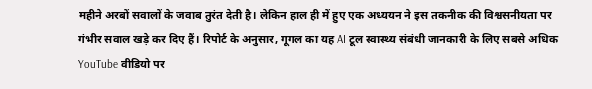महीने अरबों सवालों के जवाब तुरंत देती है। लेकिन हाल ही में हुए एक अध्ययन ने इस तकनीक की विश्वसनीयता पर गंभीर सवाल खड़े कर दिए हैं। रिपोर्ट के अनुसार, गूगल का यह AI टूल स्वास्थ्य संबंधी जानकारी के लिए सबसे अधिक YouTube वीडियो पर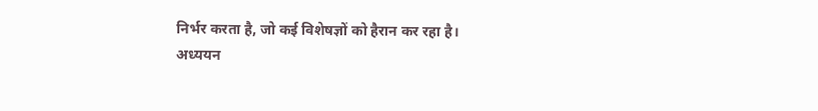निर्भर करता है, जो कई विशेषज्ञों को हैरान कर रहा है।
अध्ययन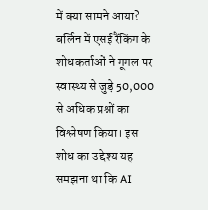में क्या सामने आया?
बर्लिन में एसई रैंकिंग के शोधकर्ताओं ने गूगल पर स्वास्थ्य से जुड़े 50,000 से अधिक प्रश्नों का विश्लेषण किया। इस शोध का उद्देश्य यह समझना था कि AI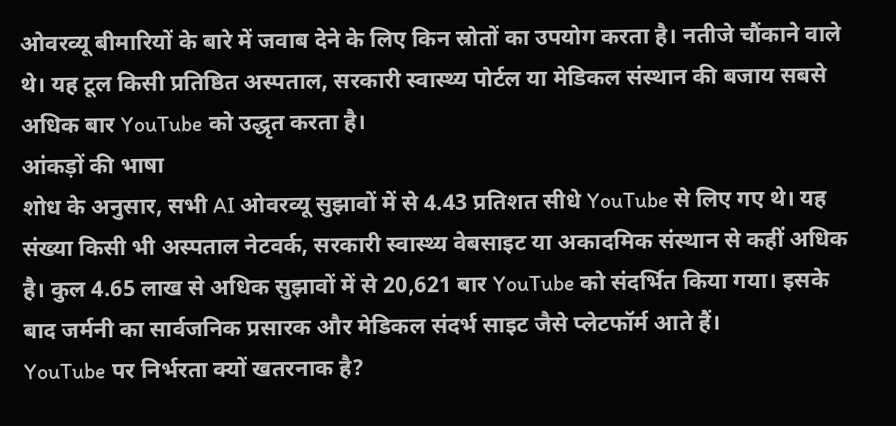ओवरव्यू बीमारियों के बारे में जवाब देने के लिए किन स्रोतों का उपयोग करता है। नतीजे चौंकाने वाले थे। यह टूल किसी प्रतिष्ठित अस्पताल, सरकारी स्वास्थ्य पोर्टल या मेडिकल संस्थान की बजाय सबसे अधिक बार YouTube को उद्धृत करता है।
आंकड़ों की भाषा
शोध के अनुसार, सभी AI ओवरव्यू सुझावों में से 4.43 प्रतिशत सीधे YouTube से लिए गए थे। यह संख्या किसी भी अस्पताल नेटवर्क, सरकारी स्वास्थ्य वेबसाइट या अकादमिक संस्थान से कहीं अधिक है। कुल 4.65 लाख से अधिक सुझावों में से 20,621 बार YouTube को संदर्भित किया गया। इसके बाद जर्मनी का सार्वजनिक प्रसारक और मेडिकल संदर्भ साइट जैसे प्लेटफॉर्म आते हैं।
YouTube पर निर्भरता क्यों खतरनाक है?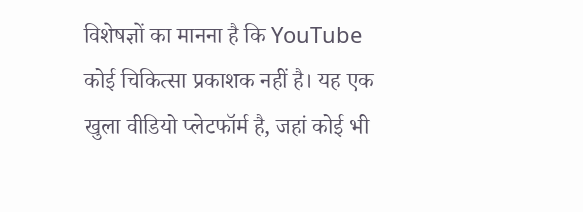विशेषज्ञों का मानना है कि YouTube कोई चिकित्सा प्रकाशक नहीं है। यह एक खुला वीडियो प्लेटफॉर्म है, जहां कोई भी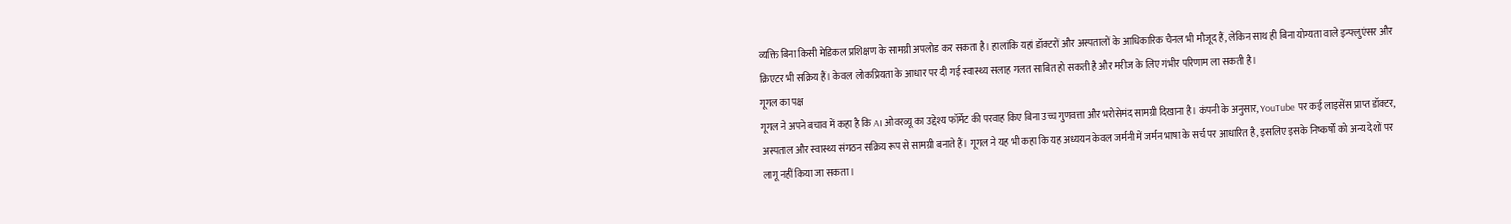व्यक्ति बिना किसी मेडिकल प्रशिक्षण के सामग्री अपलोड कर सकता है। हालांकि यहां डॉक्टरों और अस्पतालों के आधिकारिक चैनल भी मौजूद हैं, लेकिन साथ ही बिना योग्यता वाले इन्फ्लुएंसर और क्रिएटर भी सक्रिय हैं। केवल लोकप्रियता के आधार पर दी गई स्वास्थ्य सलाह गलत साबित हो सकती है और मरीज के लिए गंभीर परिणाम ला सकती है।
गूगल का पक्ष
गूगल ने अपने बचाव में कहा है कि AI ओवरव्यू का उद्देश्य फॉर्मेट की परवाह किए बिना उच्च गुणवत्ता और भरोसेमंद सामग्री दिखाना है। कंपनी के अनुसार, YouTube पर कई लाइसेंस प्राप्त डॉक्टर, अस्पताल और स्वास्थ्य संगठन सक्रिय रूप से सामग्री बनाते हैं। गूगल ने यह भी कहा कि यह अध्ययन केवल जर्मनी में जर्मन भाषा के सर्च पर आधारित है, इसलिए इसके निष्कर्षों को अन्य देशों पर लागू नहीं किया जा सकता।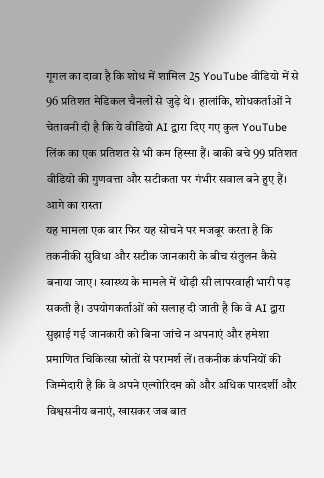गूगल का दावा है कि शोध में शामिल 25 YouTube वीडियो में से 96 प्रतिशत मेडिकल चैनलों से जुड़े थे। हालांकि, शोधकर्ताओं ने चेतावनी दी है कि ये वीडियो AI द्वारा दिए गए कुल YouTube लिंक का एक प्रतिशत से भी कम हिस्सा हैं। बाकी बचे 99 प्रतिशत वीडियो की गुणवत्ता और सटीकता पर गंभीर सवाल बने हुए हैं।
आगे का रास्ता
यह मामला एक बार फिर यह सोचने पर मजबूर करता है कि तकनीकी सुविधा और सटीक जानकारी के बीच संतुलन कैसे बनाया जाए। स्वास्थ्य के मामले में थोड़ी सी लापरवाही भारी पड़ सकती है। उपयोगकर्ताओं को सलाह दी जाती है कि वे AI द्वारा सुझाई गई जानकारी को बिना जांचे न अपनाएं और हमेशा प्रमाणित चिकित्सा स्रोतों से परामर्श लें। तकनीक कंपनियों की जिम्मेदारी है कि वे अपने एल्गोरिदम को और अधिक पारदर्शी और विश्वसनीय बनाएं, खासकर जब बात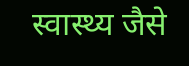स्वास्थ्य जैसे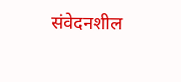संवेदनशील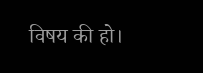विषय की हो।